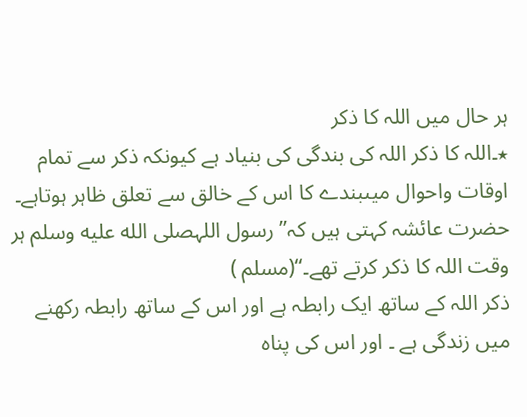ہر حال میں اللہ کا ذکر
٭۔اللہ کا ذکر اللہ کی بندگی کی بنیاد ہے کیونکہ ذکر سے تمام اوقات واحوال میںبندے کا اس کے خالق سے تعلق ظاہر ہوتاہے۔
حضرت عائشہ کہتی ہیں کہ’’ رسول اللہصلى الله عليه وسلم ہر وقت اللہ کا ذکر کرتے تھے۔‘‘(مسلم )
ذکر اللہ کے ساتھ ایک رابطہ ہے اور اس کے ساتھ رابطہ رکھنے میں زندگی ہے ۔ اور اس کی پناہ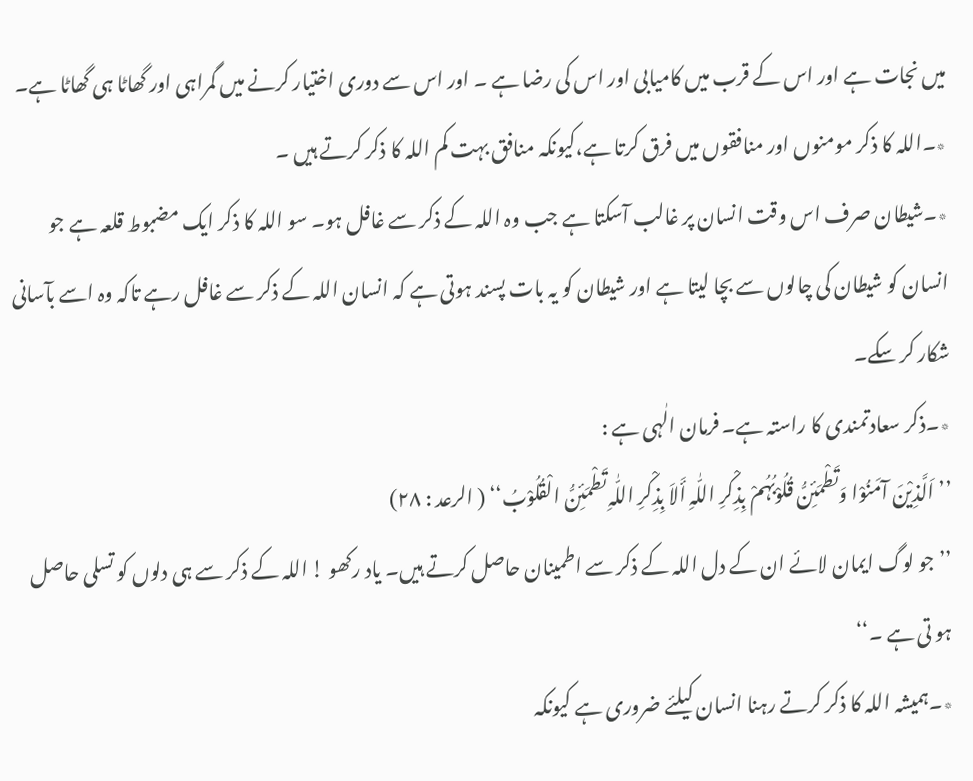میں نجات ہے اور اس کے قرب میں کامیابی اور اس کی رضا ہے ۔ اور اس سے دوری اختیار کرنے میں گمراہی اور گھاٹا ہی گھاٹا ہے۔
٭۔اللہ کا ذکر مومنوں اور منافقوں میں فرق کرتا ہے،کیونکہ منافق بہت کم اللہ کا ذکر کرتے ہیں ۔
٭۔شیطان صرف اس وقت انسان پر غالب آسکتا ہے جب وہ اللہ کے ذکر سے غافل ہو۔ سو اللہ کا ذکر ایک مضبوط قلعہ ہے جو انسان کو شیطان کی چالوں سے بچا لیتا ہے اور شیطان کو یہ بات پسند ہوتی ہے کہ انسان اللہ کے ذکر سے غافل رہے تاکہ وہ اسے بآسانی شکار کر سکے۔
٭۔ذکر سعادتمندی کا راستہ ہے۔ فرمان الٰہی ہے :
’’ اَلَّذِیْنَ آمَنُوْا وَتَطْمَئِنُّ قُلُوْبُہُمْ بِذِکْرِ اللّٰہِ أَلاَ بِذِکْرِ اللّٰہِ تَطْمَئِنُّ الْقُلُوْبُ‘‘ ( الرعد : ۲۸)
’’ جو لوگ ایمان لائے ان کے دل اللہ کے ذکر سے اطمینان حاصل کرتے ہیں۔ یاد رکھو ! اللہ کے ذکر سے ہی دلوں کو تسلی حاصل ہو تی ہے ۔‘‘
٭۔ہمیشہ اللہ کا ذکر کرتے رہنا انسان کیلئے ضروری ہے کیونکہ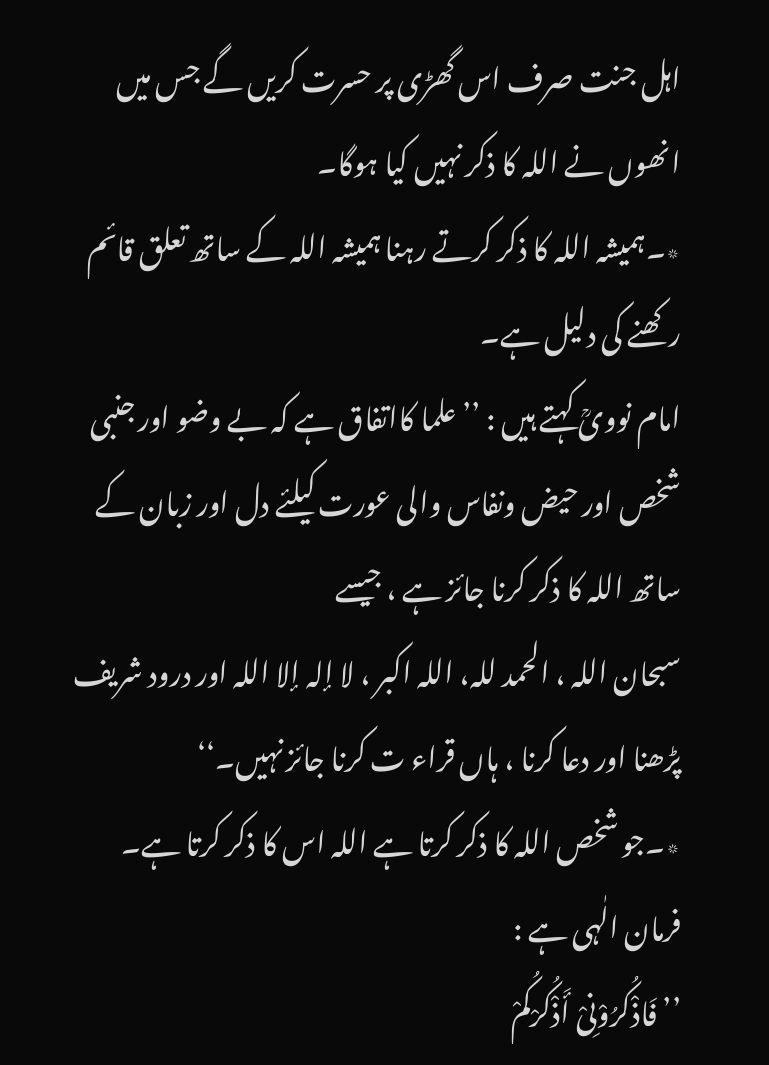اہل جنت صرف اس گھڑی پر حسرت کریں گے جس میں انھوں نے اللہ کا ذکر نہیں کیا ہوگا۔
٭۔ہمیشہ اللہ کا ذکر کرتے رہنا ہمیشہ اللہ کے ساتھ تعلق قائم رکھنے کی دلیل ہے۔
امام نوویؒ کہتے ہیں : ’’ علما کااتفاق ہے کہ بے وضو اور جنبی شخص اور حیض ونفاس والی عورت کیلئے دل اور زبان کے ساتھ اللہ کا ذکر کرنا جائز ہے ، جیسے
سبحان اللہ ، الحمد للہ، اللہ اکبر ، لا إلہ إلا اللہ اور درود شریف پڑھنا اور دعا کرنا ، ہاں قراء ت کرنا جائز نہیں۔‘‘
٭۔جو شخص اللہ کا ذکر کرتا ہے اللہ اس کا ذکر کرتا ہے۔ فرمان الٰہی ہے :
’’ فَاذْکُرُوْنِیْ أَذْکُرْکُمْ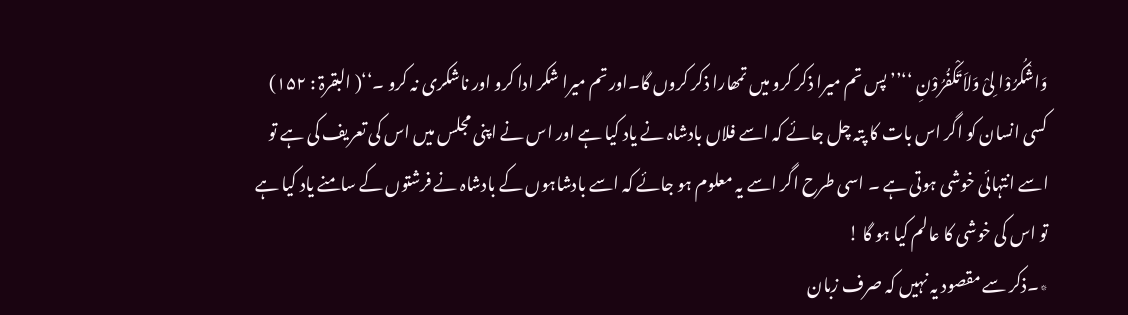وَاشْکُرُوْا لِیْ وَلاَ تَکْفُرُوْنِ ‘‘’’ پس تم میرا ذکر کرو میں تمھارا ذکر کروں گا۔اور تم میرا شکر ادا کرو اور ناشکری نہ کرو ۔‘‘( البقرۃ : ۱۵۲)
کسی انسان کو اگر اس بات کا پتہ چل جائے کہ اسے فلاں بادشاہ نے یاد کیا ہے اور اس نے اپنی مجلس میں اس کی تعریف کی ہے تو اسے انتہائی خوشی ہوتی ہے ۔ اسی طرح اگر اسے یہ معلوم ہو جائے کہ اسے بادشاہوں کے بادشاہ نے فرشتوں کے سامنے یاد کیا ہے تو اس کی خوشی کا عالم کیا ہو گا !
٭۔ذکر سے مقصود یہ نہیں کہ صرف زبان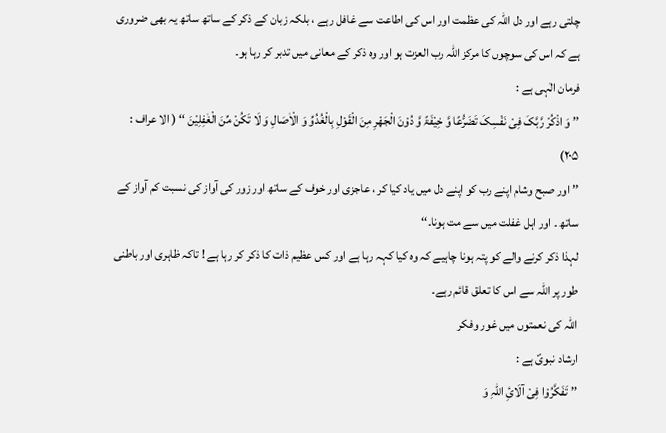چلتی رہے اور دل اللہ کی عظمت اور اس کی اطاعت سے غافل رہے ، بلکہ زبان کے ذکر کے ساتھ ساتھ یہ بھی ضروری ہے کہ اس کی سوچوں کا مرکز اللہ رب العزت ہو اور وہ ذکر کے معانی میں تدبر کر رہا ہو۔
فرمان الٰہی ہے :
’’ وَ اذْکُرْ رَّبَّکَ فِیْ نَفْسِکَ تَضَرُّعًا وَّ خِیْفَۃً وَّ دُوْنَ الْجَھْرِ مِنَ الْقَوْلِ بِالْغُدُوِّ وَ الْاٰصَالِ وَ لَا تَکُنْ مِّنَ الْغٰفِلِیْنَ ‘‘ ( الا عراف : ۲۰۵)
’’ اور صبح وشام اپنے رب کو اپنے دل میں یاد کیا کر ، عاجزی اور خوف کے ساتھ اور زور کی آواز کی نسبت کم آواز کے ساتھ ۔ اور اہل غفلت میں سے مت ہونا۔‘‘
لہذا ذکر کرنے والے کو پتہ ہونا چاہیے کہ وہ کیا کہہ رہا ہے اور کس عظیم ذات کا ذکر کر رہا ہے ! تاکہ ظاہری اور باطنی طور پر اللہ سے اس کا تعلق قائم رہے۔
اللہ کی نعمتوں میں غور وفکر
ارشاد نبویؐ ہے :
’’ تَفَکَّرُوْا فِیْ آلَائِ اللّٰہِ وَ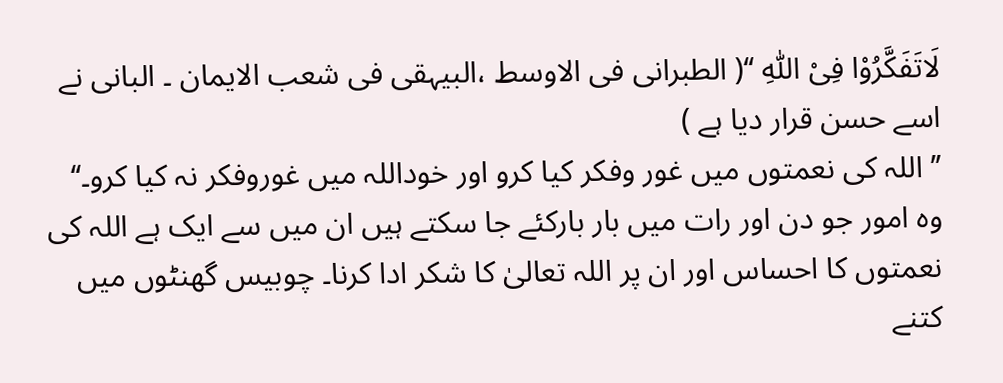لَاتَفَکَّرُوْا فِیْ اللّٰہِ ‘‘( الطبرانی فی الاوسط ،البیہقی فی شعب الایمان ۔ البانی نے اسے حسن قرار دیا ہے )
’’ اللہ کی نعمتوں میں غور وفکر کیا کرو اور خوداللہ میں غوروفکر نہ کیا کرو۔‘‘
وہ امور جو دن اور رات میں بار بارکئے جا سکتے ہیں ان میں سے ایک ہے اللہ کی نعمتوں کا احساس اور ان پر اللہ تعالیٰ کا شکر ادا کرنا۔ چوبیس گھنٹوں میں کتنے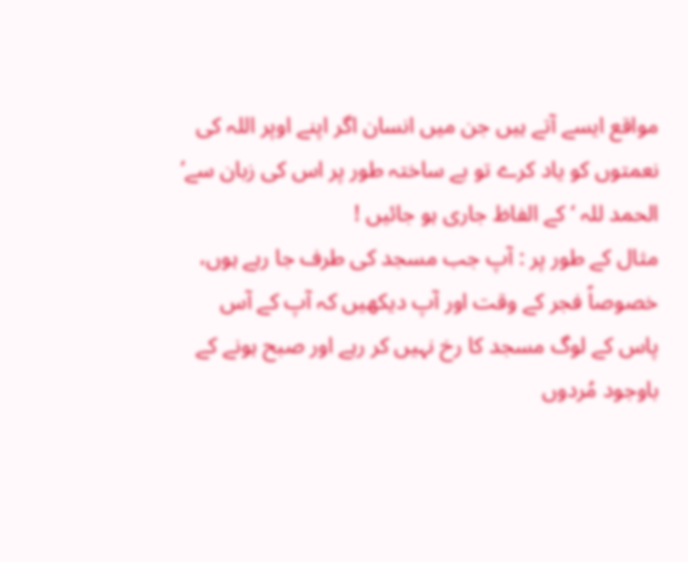مواقع ایسے آتے ہیں جن میں انسان اگر اپنے اوپر اللہ کی نعمتوں کو یاد کرے تو بے ساختہ طور پر اس کی زبان سے’ الحمد للہ ‘ کے الفاظ جاری ہو جائیں !
مثال کے طور پر : آپ جب مسجد کی طرف جا رہے ہوں، خصوصاً فجر کے وقت اور آپ دیکھیں کہ آپ کے آس پاس کے لوگ مسجد کا رخ نہیں کر رہے اور صبح ہونے کے باوجود مُردوں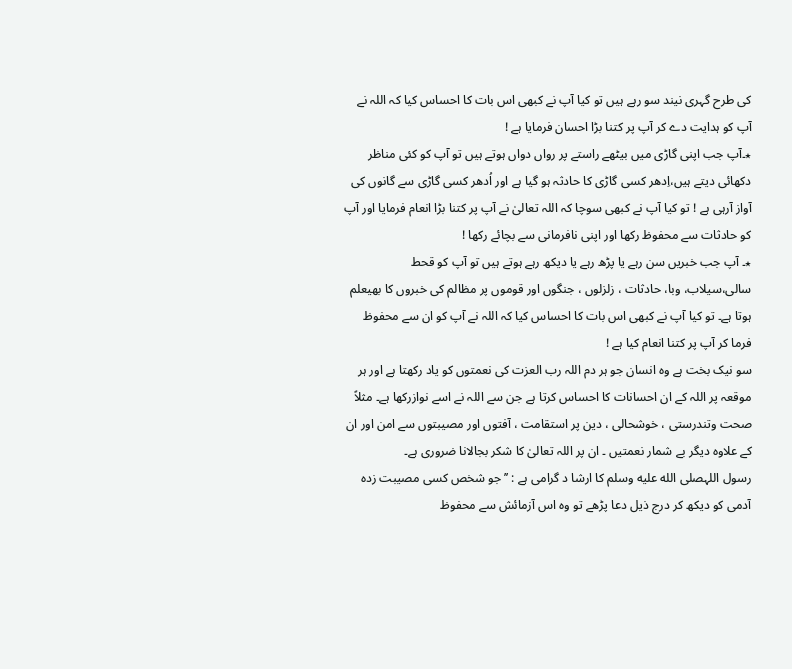کی طرح گہری نیند سو رہے ہیں تو کیا آپ نے کبھی اس بات کا احساس کیا کہ اللہ نے آپ کو ہدایت دے کر آپ پر کتنا بڑا احسان فرمایا ہے !
٭۔آپ جب اپنی گاڑی میں بیٹھے راستے پر رواں دواں ہوتے ہیں تو آپ کو کئی مناظر دکھائی دیتے ہیں،اِدھر کسی گاڑی کا حادثہ ہو گیا ہے اور اُدھر کسی گاڑی سے گانوں کی آواز آرہی ہے ! تو کیا آپ نے کبھی سوچا کہ اللہ تعالیٰ نے آپ پر کتنا بڑا انعام فرمایا اور آپ کو حادثات سے محفوظ رکھا اور اپنی نافرمانی سے بچائے رکھا !
٭۔ آپ جب خبریں سن رہے یا پڑھ رہے یا دیکھ رہے ہوتے ہیں تو آپ کو قحط سالی،سیلاب، وبا، حادثات ، زلزلوں ، جنگوں اور قوموں پر مظالم کی خبروں کا بھیعلم ہوتا ہے۔ تو کیا آپ نے کبھی اس بات کا احساس کیا کہ اللہ نے آپ کو ان سے محفوظ فرما کر آپ پر کتنا انعام کیا ہے !
سو نیک بخت ہے وہ انسان جو ہر دم اللہ رب العزت کی نعمتوں کو یاد رکھتا ہے اور ہر موقعہ پر اللہ کے ان احسانات کا احساس کرتا ہے جن سے اللہ نے اسے نوازرکھا ہے۔ مثلاً صحت وتندرستی ، خوشحالی ، دین پر استقامت ، آفتوں اور مصیبتوں سے امن اور ان کے علاوہ دیگر بے شمار نعمتیں ۔ ان پر اللہ تعالیٰ کا شکر بجالانا ضروری ہے۔
رسول اللہصلى الله عليه وسلم کا ارشا د گرامی ہے : ’’ جو شخص کسی مصیبت زدہ آدمی کو دیکھ کر درج ذیل دعا پڑھے تو وہ اس آزمائش سے محفوظ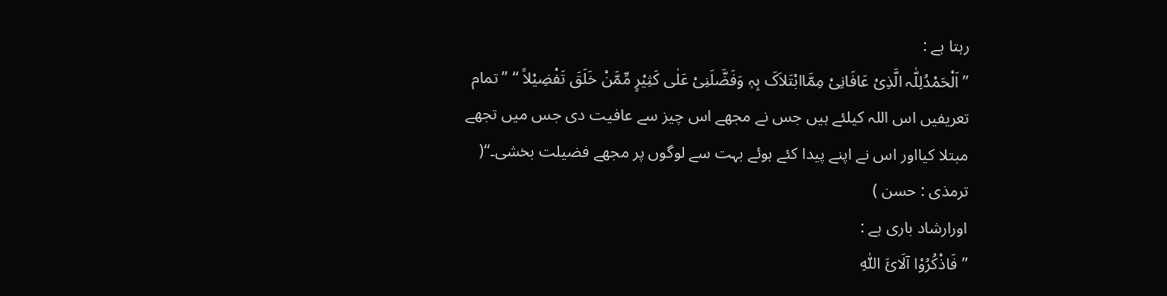رہتا ہے :
’’ اَلْحَمْدُلِلّٰہ الَّذِیْ عَافَانِیْ مِمَّاابْتَلاَکَ بِہٖ وَفَضَّلَنِیْ عَلٰی کَثِیْرٍ مِّمَّنْ خَلَقَ تَفْضِیْلاً ‘‘ ’’تمام تعریفیں اس اللہ کیلئے ہیں جس نے مجھے اس چیز سے عافیت دی جس میں تجھے مبتلا کیااور اس نے اپنے پیدا کئے ہوئے بہت سے لوگوں پر مجھے فضیلت بخشی۔‘‘( ترمذی : حسن )
اورارشاد باری ہے :
’’ فَاذْکُرُوْا آلَائَ اللّٰہِ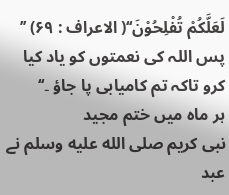لَعَلَّکُمْ تُفْلِحُوْنَ‘‘( الاعراف : ۶۹) ’’ پس اللہ کی نعمتوں کو یاد کیا کرو تاکہ تم کامیابی پا جاؤ ۔‘‘
ہر ماہ میں ختم مجید
نبی کریم صلى الله عليه وسلم نے عبد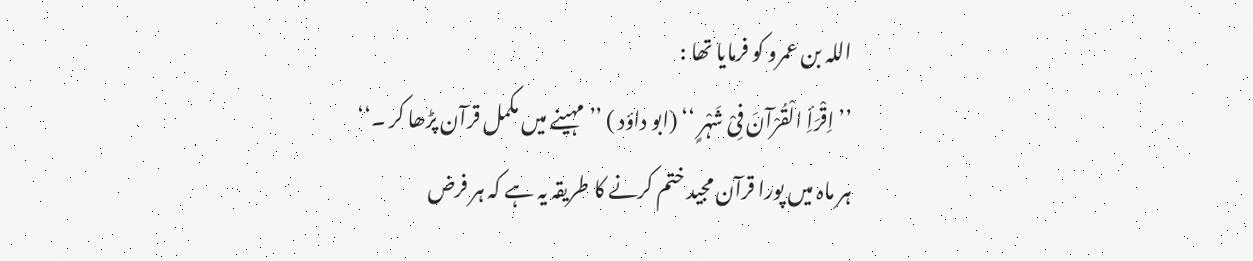اللہ بن عمرو کو فرمایا تھا :
’’ اِقْرَأِ الْقُرْآنَ فِیْ شَہْرٍ ‘‘ (ابو داؤد ) ’’ مہینے میں مکمل قرآن پڑھا کر ۔‘‘
ہر ماہ میں پورا قرآن مجید ختم کرنے کا طریقہ یہ ہے کہ ہر فرض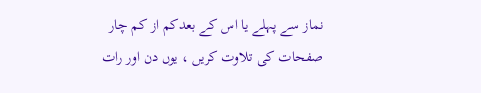نماز سے پہلے یا اس کے بعدکم از کم چار صفحات کی تلاوت کریں ، یوں دن اور رات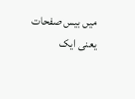میں بیس صفحات یعنی ایک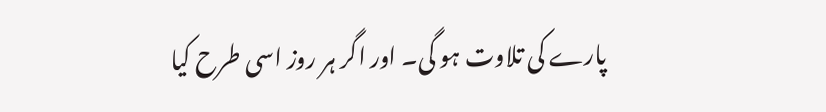پارے کی تلاوت ہو گی۔ اور اگر ہر روز اسی طرح کیا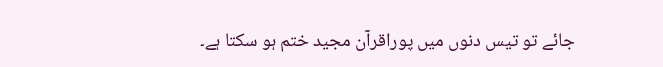جائے تو تیس دنوں میں پوراقرآن مجید ختم ہو سکتا ہے۔